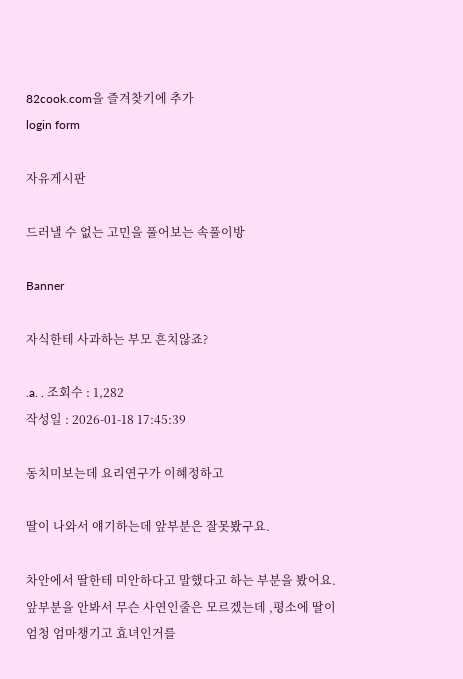82cook.com을 즐겨찾기에 추가
login form

자유게시판

드러낼 수 없는 고민을 풀어보는 속풀이방

Banner

자식한테 사과하는 부모 흔치않죠?

.a. . 조회수 : 1,282
작성일 : 2026-01-18 17:45:39

동치미보는데 요리연구가 이혜정하고

딸이 나와서 얘기하는데 앞부분은 잘못봤구요.

차안에서 딸한테 미안하다고 말했다고 하는 부분을 봤어요. 앞부분을 안봐서 무슨 사연인줄은 모르겠는데 ,평소에 딸이 엄청 엄마챙기고 효녀인거를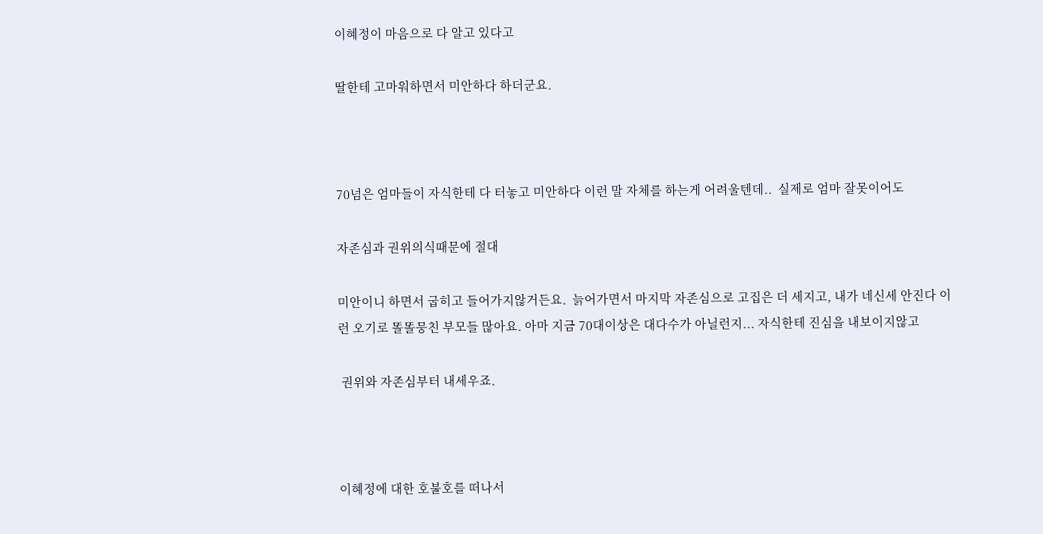이혜정이 마음으로 다 알고 있다고

딸한테 고마워하면서 미안하다 하더군요.



70넘은 엄마들이 자식한테 다 터놓고 미안하다 이런 말 자체를 하는게 어려울텐데..  실제로 엄마 잘못이어도

자존심과 권위의식때문에 절대

미안이니 하면서 굽히고 들어가지않거든요.  늙어가면서 마지막 자존심으로 고집은 더 세지고, 내가 네신세 안진다 이런 오기로 똘똘뭉친 부모들 많아요. 아마 지금 70대이상은 대다수가 아닐런지... 자식한테 진심을 내보이지않고

 권위와 자존심부터 내세우죠.



이혜정에 대한 호불호를 떠나서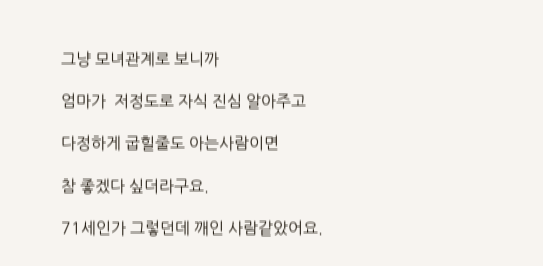그냥 모녀관계로 보니까

엄마가  저정도로 자식 진심 알아주고

다정하게 굽힐줄도 아는사람이면

참 좋겠다 싶더라구요.

71세인가 그렇던데 깨인 사람같았어요.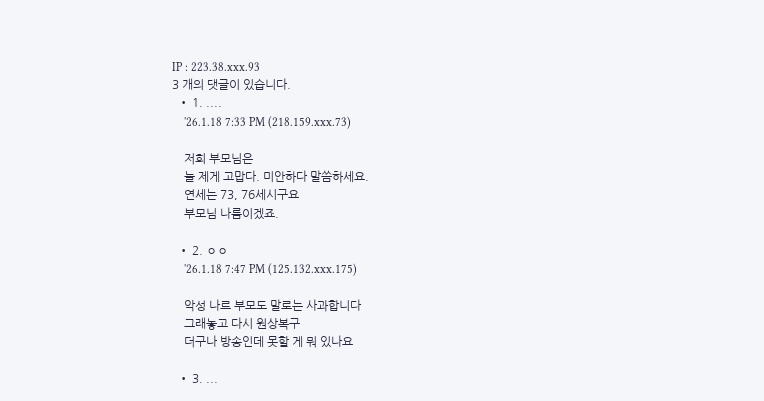IP : 223.38.xxx.93
3 개의 댓글이 있습니다.
  • 1. ....
    '26.1.18 7:33 PM (218.159.xxx.73)

    저희 부모님은
    늘 제게 고맙다. 미안하다 말씀하세요.
    연세는 73, 76세시구요
    부모님 나름이겠죠.

  • 2. ㅇㅇ
    '26.1.18 7:47 PM (125.132.xxx.175)

    악성 나르 부모도 말로는 사과합니다
    그래놓고 다시 원상복구
    더구나 방송인데 못할 게 뭐 있나요

  • 3. ...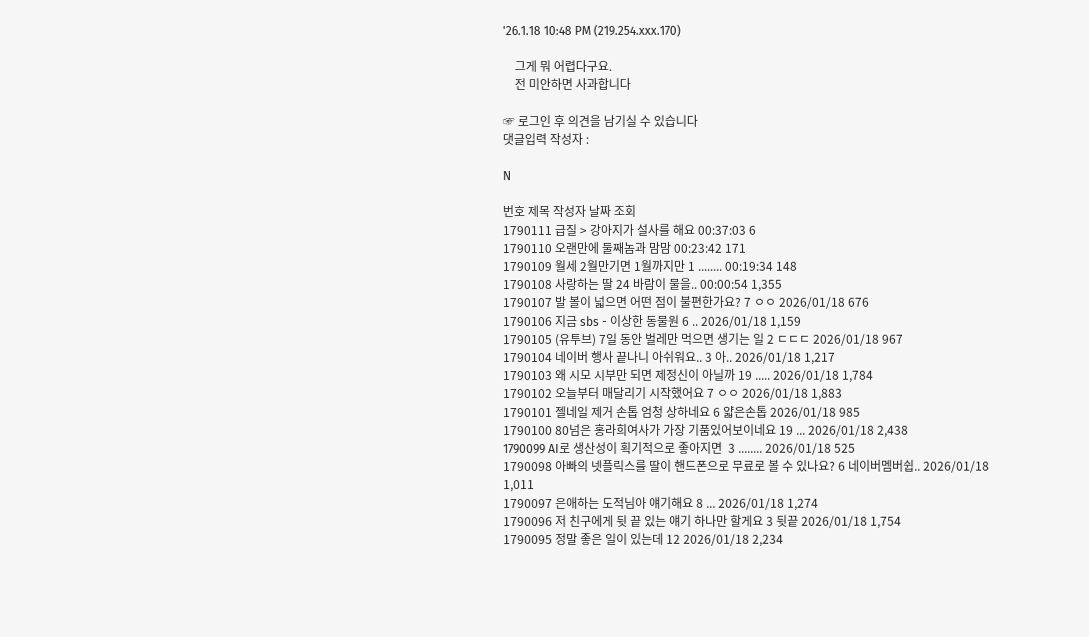'26.1.18 10:48 PM (219.254.xxx.170)

    그게 뭐 어렵다구요.
    전 미안하면 사과합니다

☞ 로그인 후 의견을 남기실 수 있습니다
댓글입력 작성자 :

N

번호 제목 작성자 날짜 조회
1790111 급질 > 강아지가 설사를 해요 00:37:03 6
1790110 오랜만에 둘째놈과 맘맘 00:23:42 171
1790109 월세 2월만기면 1월까지만 1 ........ 00:19:34 148
1790108 사랑하는 딸 24 바람이 물을.. 00:00:54 1,355
1790107 발 볼이 넓으면 어떤 점이 불편한가요? 7 ㅇㅇ 2026/01/18 676
1790106 지금 sbs - 이상한 동물원 6 .. 2026/01/18 1,159
1790105 (유투브) 7일 동안 벌레만 먹으면 생기는 일 2 ㄷㄷㄷ 2026/01/18 967
1790104 네이버 행사 끝나니 아쉬워요.. 3 아.. 2026/01/18 1,217
1790103 왜 시모 시부만 되면 제정신이 아닐까 19 ..... 2026/01/18 1,784
1790102 오늘부터 매달리기 시작했어요 7 ㅇㅇ 2026/01/18 1,883
1790101 젤네일 제거 손톱 엄청 상하네요 6 얇은손톱 2026/01/18 985
1790100 80넘은 홍라희여사가 가장 기품있어보이네요 19 ... 2026/01/18 2,438
1790099 AI로 생산성이 획기적으로 좋아지면  3 ........ 2026/01/18 525
1790098 아빠의 넷플릭스를 딸이 핸드폰으로 무료로 볼 수 있나요? 6 네이버멤버쉽.. 2026/01/18 1,011
1790097 은애하는 도적님아 얘기해요 8 ... 2026/01/18 1,274
1790096 저 친구에게 뒷 끝 있는 얘기 하나만 할게요 3 뒷끝 2026/01/18 1,754
1790095 정말 좋은 일이 있는데 12 2026/01/18 2,234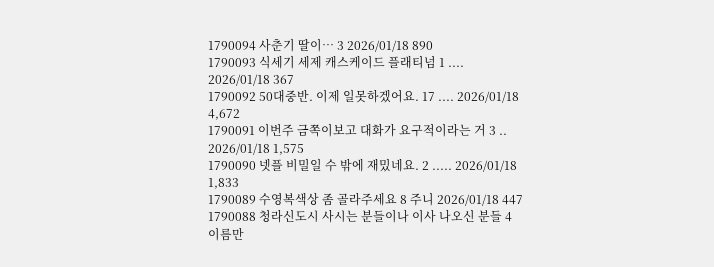1790094 사춘기 딸이… 3 2026/01/18 890
1790093 식세기 세제 캐스케이드 플래티넘 1 .... 2026/01/18 367
1790092 50대중반. 이제 일못하겠어요. 17 .... 2026/01/18 4,672
1790091 이번주 금쪽이보고 대화가 요구적이라는 거 3 .. 2026/01/18 1,575
1790090 넷플 비밀일 수 밖에 재밌네요. 2 ..... 2026/01/18 1,833
1790089 수영복색상 좀 골라주세요 8 주니 2026/01/18 447
1790088 청라신도시 사시는 분들이나 이사 나오신 분들 4 이름만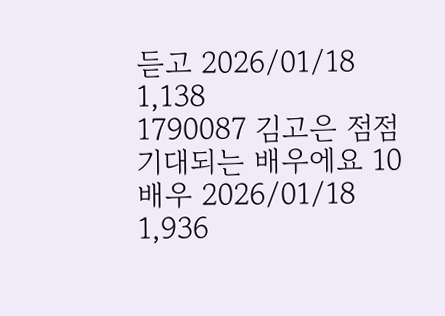듣고 2026/01/18 1,138
1790087 김고은 점점 기대되는 배우에요 10 배우 2026/01/18 1,936